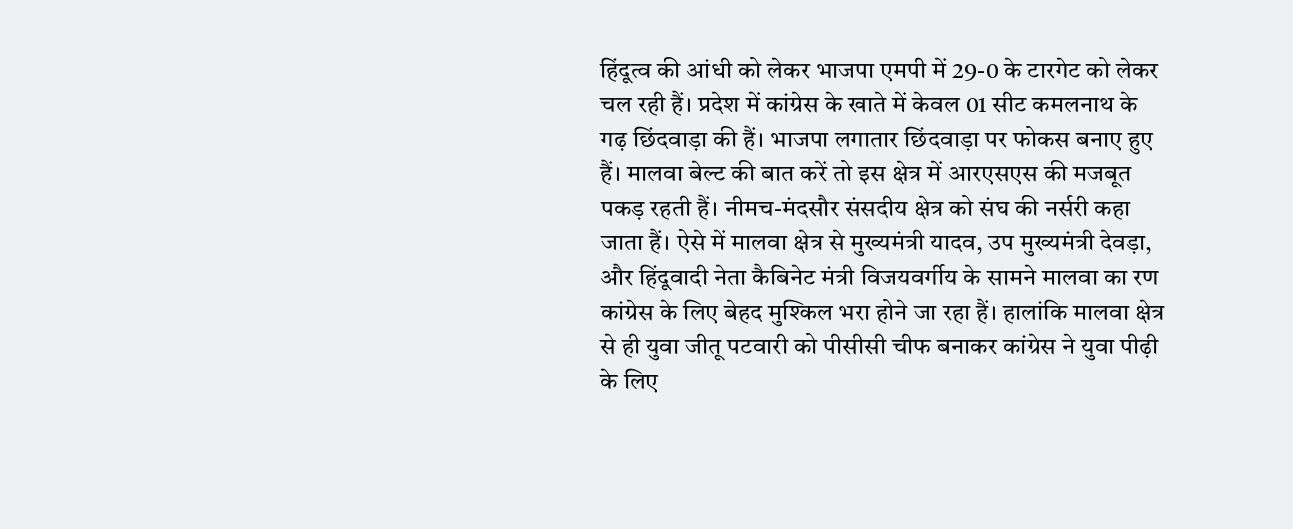हिंदूत्व की आंधी को लेकर भाजपा एमपी में 29-0 के टारगेट को लेकर चल रही हैं। प्रदेश में कांग्रेस के खाते में केवल 01 सीट कमलनाथ के गढ़ छिंदवाड़ा की हैं। भाजपा लगातार छिंदवाड़ा पर फोकस बनाए हुए हैं। मालवा बेल्ट की बात करें तो इस क्षेत्र में आरएसएस की मजबूत पकड़ रहती हैं। नीमच-मंदसौर संसदीय क्षेत्र को संघ की नर्सरी कहा जाता हैं। ऐसे में मालवा क्षेत्र से मुख्यमंत्री यादव, उप मुख्यमंत्री देवड़ा, और हिंदूवादी नेता कैबिनेट मंत्री विजयवर्गीय के सामने मालवा का रण कांग्रेस के लिए बेहद मुश्किल भरा होने जा रहा हैं। हालांकि मालवा क्षेत्र से ही युवा जीतू पटवारी को पीसीसी चीफ बनाकर कांग्रेस ने युवा पीढ़ी के लिए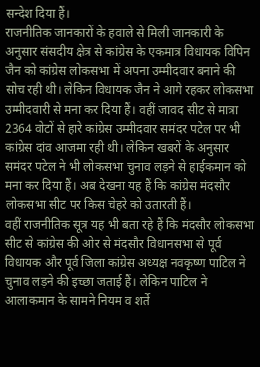सन्देश दिया हैं।
राजनीतिक जानकारों के हवाले से मिली जानकारी के अनुसार संसदीय क्षेत्र से कांग्रेस के एकमात्र विधायक विपिन जैन को कांग्रेस लोकसभा में अपना उम्मीदवार बनाने की सोच रही थी। लेकिन विधायक जैन ने आगे रहकर लोकसभा उम्मीदवारी से मना कर दिया हैं। वहीं जावद सीट से मात्रा 2364 वोटों से हारे कांग्रेस उम्मीदवार समंदर पटेल पर भी कांग्रेस दांव आजमा रही थी। लेकिन खबरों के अनुसार समंदर पटेल ने भी लोकसभा चुनाव लड़ने से हाईकमान को मना कर दिया हैं। अब देखना यह हैं कि कांग्रेस मंदसौर लोकसभा सीट पर किस चेहरे को उतारती हैं।
वहीं राजनीतिक सूत्र यह भी बता रहे हैं कि मंदसौर लोकसभा सीट से कांग्रेस की ओर से मंदसौर विधानसभा से पूर्व विधायक और पूर्व जिला कांग्रेस अध्यक्ष नवकृष्ण पाटिल ने चुनाव लड़ने की इच्छा जताई हैं। लेकिन पाटिल ने आलाकमान के सामने नियम व शर्ते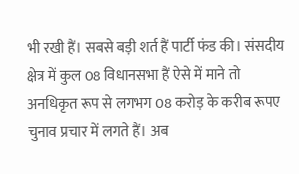भी रखी हैं। सबसे बड़ी शर्त हैं पार्टी फंड की। संसदीय क्षेत्र में कुल 08 विधानसभा हैं ऐसे में माने तो अनधिकृत रूप से लगभग 08 करोड़ के करीब रूपए चुनाव प्रचार में लगते हैं। अब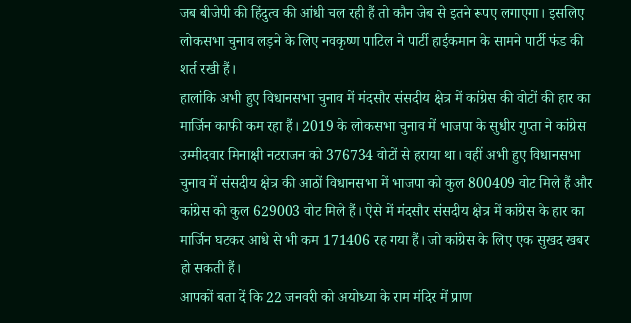जब बीजेपी की हिंदुत्व की आंधी चल रही हैं तो कौन जेब से इतने रूपए लगाएगा। इसलिए लोकसभा चुनाव लड़ने के लिए नवकृष्ण पाटिल ने पार्टी हाईकमान के सामने पार्टी फंड की शर्त रखी हैं।
हालांकि अभी हुए विधानसभा चुनाव में मंदसौर संसदीय क्षेत्र में कांग्रेस की वोटों की हार का मार्जिन काफी कम रहा हैं। 2019 के लोकसभा चुनाव में भाजपा के सुधीर गुप्ता ने कांग्रेस उम्मीदवार मिनाक्षी नटराजन को 376734 वोटों से हराया था। वहीं अभी हुए विधानसभा चुनाव में संसदीय क्षेत्र की आठों विधानसभा में भाजपा को कुल 800409 वोट मिले हैं और कांग्रेस को कुल 629003 वोट मिले हैं। ऐसे में मंदसौर संसदीय क्षेत्र में कांग्रेस के हार का मार्जिन घटकर आधे से भी कम 171406 रह गया हैं। जो कांग्रेस के लिए एक सुखद खबर हो सकती हैं।
आपकों बता दें कि 22 जनवरी को अयोध्या के राम मंदिर में प्राण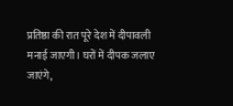प्रतिष्ठा की रात पूरे देश में दीपावली मनाई जाएगी। घरों में दीपक जलाए जाएंगे,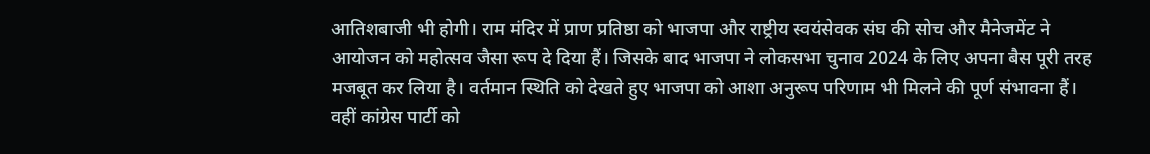आतिशबाजी भी होगी। राम मंदिर में प्राण प्रतिष्ठा को भाजपा और राष्ट्रीय स्वयंसेवक संघ की सोच और मैनेजमेंट ने आयोजन को महोत्सव जैसा रूप दे दिया हैं। जिसके बाद भाजपा ने लोकसभा चुनाव 2024 के लिए अपना बैस पूरी तरह मजबूत कर लिया है। वर्तमान स्थिति को देखते हुए भाजपा को आशा अनुरूप परिणाम भी मिलने की पूर्ण संभावना हैं। वहीं कांग्रेस पार्टी को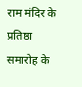राम मंदिर के प्रतिष्ठा समारोह के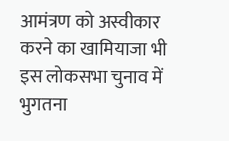आमंत्रण को अस्वीकार करने का खामियाजा भी इस लोकसभा चुनाव में भुगतना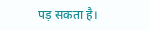पड़ सकता है।